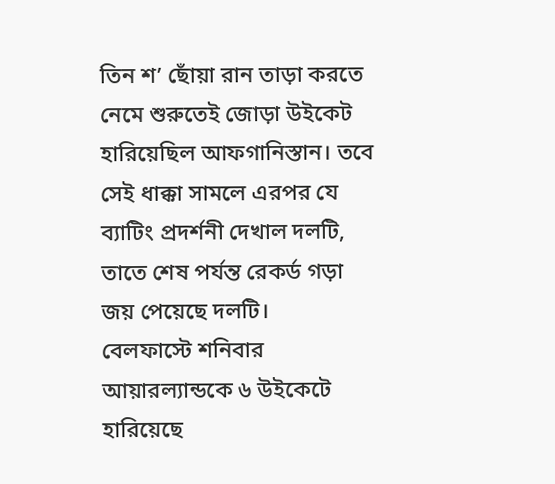তিন শ’ ছোঁয়া রান তাড়া করতে নেমে শুরুতেই জোড়া উইকেট হারিয়েছিল আফগানিস্তান। তবে সেই ধাক্কা সামলে এরপর যে ব্যাটিং প্রদর্শনী দেখাল দলটি, তাতে শেষ পর্যন্ত রেকর্ড গড়া জয় পেয়েছে দলটি।
বেলফাস্টে শনিবার আয়ারল্যান্ডকে ৬ উইকেটে হারিয়েছে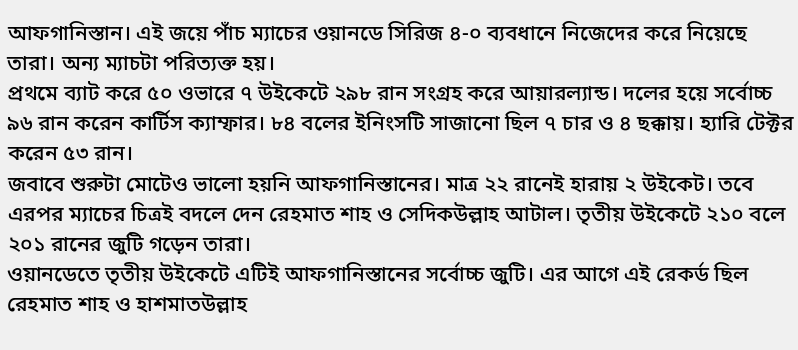আফগানিস্তান। এই জয়ে পাঁচ ম্যাচের ওয়ানডে সিরিজ ৪-০ ব্যবধানে নিজেদের করে নিয়েছে তারা। অন্য ম্যাচটা পরিত্যক্ত হয়।
প্রথমে ব্যাট করে ৫০ ওভারে ৭ উইকেটে ২৯৮ রান সংগ্রহ করে আয়ারল্যান্ড। দলের হয়ে সর্বোচ্চ ৯৬ রান করেন কার্টিস ক্যাম্ফার। ৮৪ বলের ইনিংসটি সাজানো ছিল ৭ চার ও ৪ ছক্কায়। হ্যারি টেক্টর করেন ৫৩ রান।
জবাবে শুরুটা মোটেও ভালো হয়নি আফগানিস্তানের। মাত্র ২২ রানেই হারায় ২ উইকেট। তবে এরপর ম্যাচের চিত্রই বদলে দেন রেহমাত শাহ ও সেদিকউল্লাহ আটাল। তৃতীয় উইকেটে ২১০ বলে ২০১ রানের জুটি গড়েন তারা।
ওয়ানডেতে তৃতীয় উইকেটে এটিই আফগানিস্তানের সর্বোচ্চ জুটি। এর আগে এই রেকর্ড ছিল রেহমাত শাহ ও হাশমাতউল্লাহ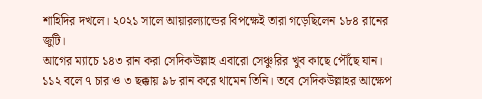শাহিদির দখলে। ২০২১ সালে আয়ারল্যান্ডের বিপক্ষেই তারা গড়েছিলেন ১৮৪ রানের জুটি।
আগের ম্যাচে ১৪৩ রান করা সেদিকউল্লাহ এবারো সেঞ্চুরির খুব কাছে পৌঁছে যান। ১১২ বলে ৭ চার ও ৩ ছক্কায় ৯৮ রান করে থামেন তিনি। তবে সেদিকউল্লাহর আক্ষেপ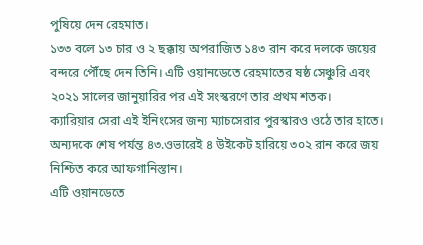পুষিয়ে দেন রেহমাত।
১৩৩ বলে ১৩ চার ও ২ ছক্কায় অপরাজিত ১৪৩ রান করে দলকে জয়ের বন্দরে পৌঁছে দেন তিনি। এটি ওয়ানডেতে রেহমাতের ষষ্ঠ সেঞ্চুরি এবং ২০২১ সালের জানুয়ারির পর এই সংস্করণে তার প্রথম শতক।
ক্যারিয়ার সেরা এই ইনিংসের জন্য ম্যাচসেরার পুরস্কারও ওঠে তার হাতে। অন্যদকে শেষ পর্যন্ত ৪৩.ওভারেই ৪ উইকেট হারিয়ে ৩০২ রান করে জয় নিশ্চিত করে আফগানিস্তান।
এটি ওয়ানডেতে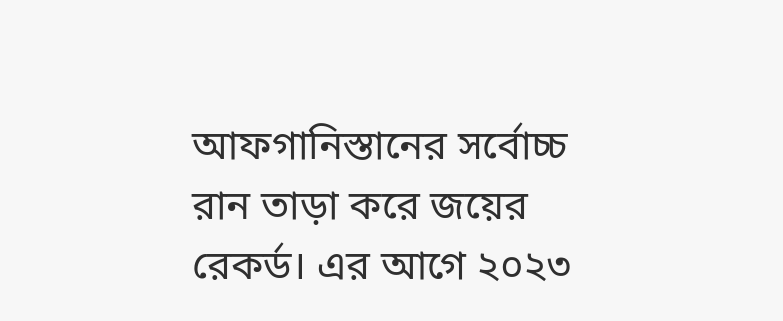আফগানিস্তানের সর্বোচ্চ রান তাড়া করে জয়ের রেকর্ড। এর আগে ২০২৩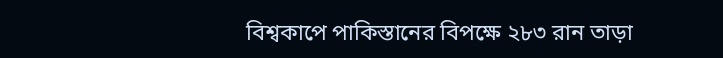বিশ্বকাপে পাকিস্তানের বিপক্ষে ২৮৩ রান তাড়া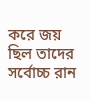করে জয় ছিল তাদের সর্বোচ্চ রান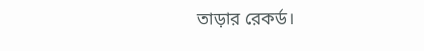তাড়ার রেকর্ড।